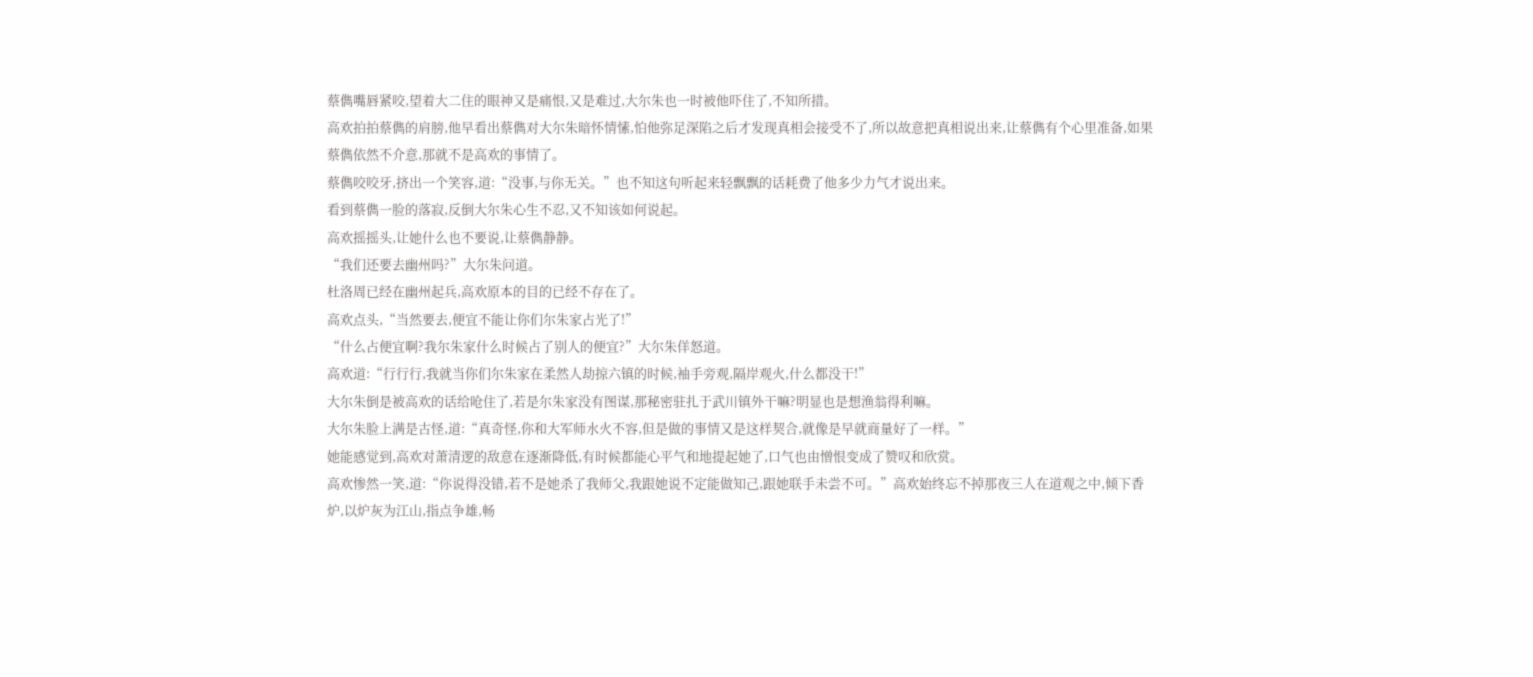蔡儁嘴唇紧咬,望着大二住的眼神又是痛恨,又是难过,大尔朱也一时被他吓住了,不知所措。
高欢拍拍蔡儁的肩膀,他早看出蔡儁对大尔朱暗怀情愫,怕他弥足深陷之后才发现真相会接受不了,所以故意把真相说出来,让蔡儁有个心里准备,如果蔡儁依然不介意,那就不是高欢的事情了。
蔡儁咬咬牙,挤出一个笑容,道:“没事,与你无关。”也不知这句听起来轻飘飘的话耗费了他多少力气才说出来。
看到蔡儁一脸的落寂,反倒大尔朱心生不忍,又不知该如何说起。
高欢摇摇头,让她什么也不要说,让蔡儁静静。
“我们还要去幽州吗?”大尔朱问道。
杜洛周已经在幽州起兵,高欢原本的目的已经不存在了。
高欢点头,“当然要去,便宜不能让你们尔朱家占光了!”
“什么占便宜啊?我尔朱家什么时候占了别人的便宜?”大尔朱佯怒道。
高欢道:“行行行,我就当你们尔朱家在柔然人劫掠六镇的时候,袖手旁观,隔岸观火,什么都没干!”
大尔朱倒是被高欢的话给呛住了,若是尔朱家没有图谋,那秘密驻扎于武川镇外干嘛?明显也是想渔翁得利嘛。
大尔朱脸上满是古怪,道:“真奇怪,你和大军师水火不容,但是做的事情又是这样契合,就像是早就商量好了一样。”
她能感觉到,高欢对萧清逻的敌意在逐渐降低,有时候都能心平气和地提起她了,口气也由憎恨变成了赞叹和欣赏。
高欢惨然一笑,道:“你说得没错,若不是她杀了我师父,我跟她说不定能做知己,跟她联手未尝不可。”高欢始终忘不掉那夜三人在道观之中,倾下香炉,以炉灰为江山,指点争雄,畅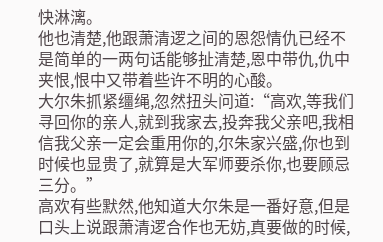快淋漓。
他也清楚,他跟萧清逻之间的恩怨情仇已经不是简单的一两句话能够扯清楚,恩中带仇,仇中夹恨,恨中又带着些许不明的心酸。
大尔朱抓紧缰绳,忽然扭头问道:“高欢,等我们寻回你的亲人,就到我家去,投奔我父亲吧,我相信我父亲一定会重用你的,尔朱家兴盛,你也到时候也显贵了,就算是大军师要杀你,也要顾忌三分。”
高欢有些默然,他知道大尔朱是一番好意,但是口头上说跟萧清逻合作也无妨,真要做的时候,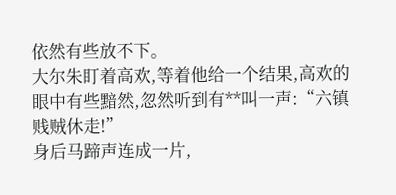依然有些放不下。
大尔朱盯着高欢,等着他给一个结果,高欢的眼中有些黯然,忽然听到有**叫一声:“六镇贱贼休走!”
身后马蹄声连成一片,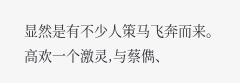显然是有不少人策马飞奔而来。
高欢一个激灵,与蔡儁、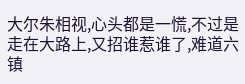大尔朱相视,心头都是一慌,不过是走在大路上,又招谁惹谁了,难道六镇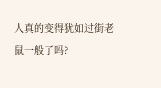人真的变得犹如过街老鼠一般了吗?